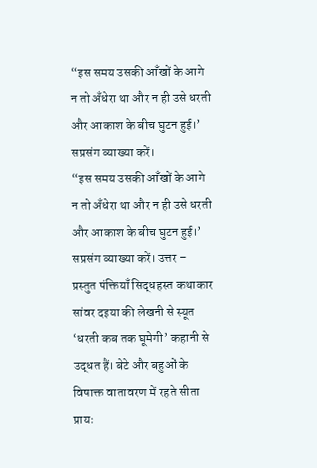“इस समय उसकी आँखों के आगे न तो अँधेरा था और न ही उसे धरती और आकाश के बीच घुटन हुई।’ सप्रसंग व्याख्या करें।
“इस समय उसकी आँखों के आगे न तो अँधेरा था और न ही उसे धरती और आकाश के बीच घुटन हुई।’ सप्रसंग व्याख्या करें। उत्तर – प्रस्तुत पंक्तियाँ सिद्धहस्त कथाकार सांवर दइया की लेखनी से स्यूत ‘धरती कब तक घूमेगी’ कहानी से उद्धत हैं। बेटे और बहुओं के विषाक्त वातावरण में रहते सीता प्रायः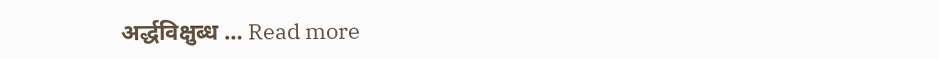अर्द्धविक्षुब्ध … Read more